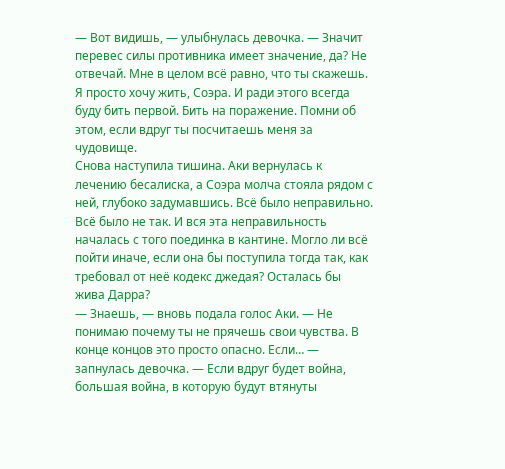— Вот видишь, — улыбнулась девочка. — Значит перевес силы противника имеет значение, да? Не отвечай. Мне в целом всё равно, что ты скажешь. Я просто хочу жить, Соэра. И ради этого всегда буду бить первой. Бить на поражение. Помни об этом, если вдруг ты посчитаешь меня за чудовище.
Снова наступила тишина. Аки вернулась к лечению бесалиска, а Соэра молча стояла рядом с ней, глубоко задумавшись. Всё было неправильно. Всё было не так. И вся эта неправильность началась с того поединка в кантине. Могло ли всё пойти иначе, если она бы поступила тогда так, как требовал от неё кодекс джедая? Осталась бы жива Дарра?
— Знаешь, — вновь подала голос Аки. — Не понимаю почему ты не прячешь свои чувства. В конце концов это просто опасно. Если… — запнулась девочка. — Если вдруг будет война, большая война, в которую будут втянуты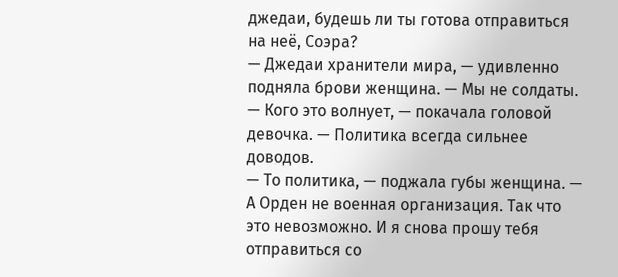джедаи, будешь ли ты готова отправиться на неё, Соэра?
— Джедаи хранители мира, — удивленно подняла брови женщина. — Мы не солдаты.
— Кого это волнует, — покачала головой девочка. — Политика всегда сильнее доводов.
— То политика, — поджала губы женщина. — А Орден не военная организация. Так что это невозможно. И я снова прошу тебя отправиться со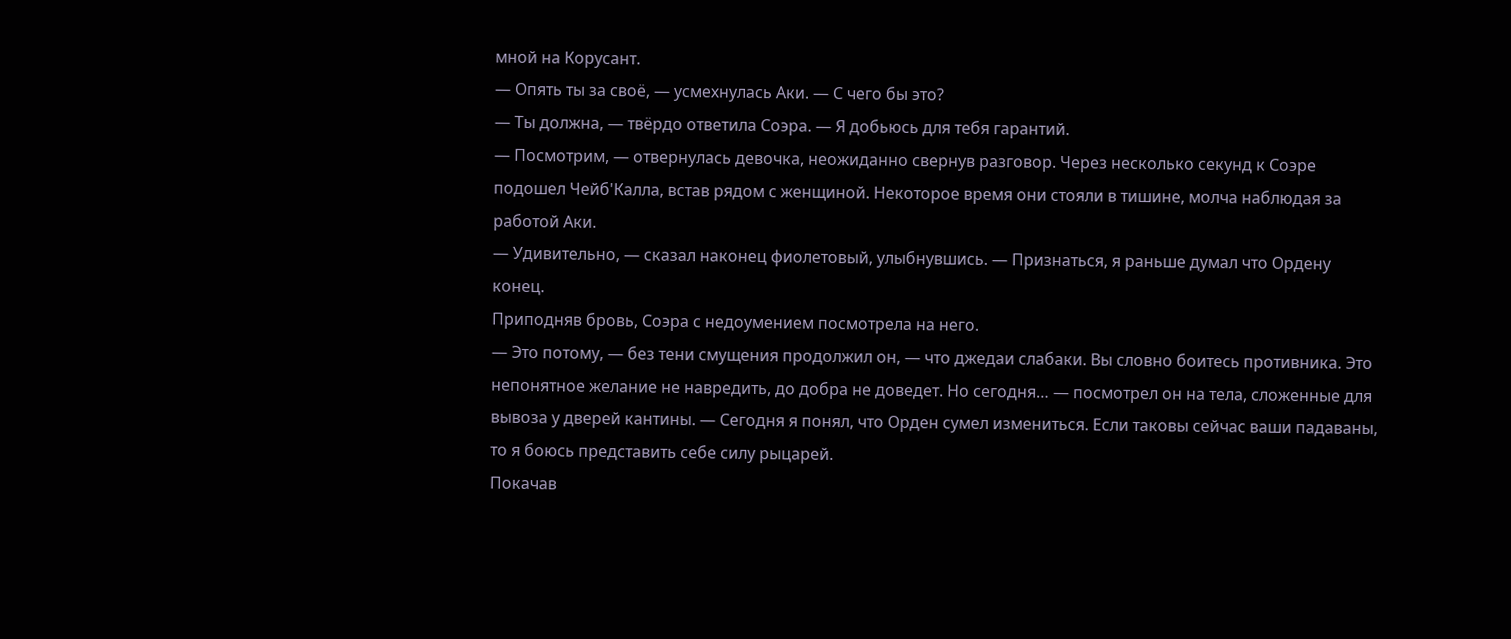мной на Корусант.
— Опять ты за своё, — усмехнулась Аки. — С чего бы это?
— Ты должна, — твёрдо ответила Соэра. — Я добьюсь для тебя гарантий.
— Посмотрим, — отвернулась девочка, неожиданно свернув разговор. Через несколько секунд к Соэре подошел Чейб'Калла, встав рядом с женщиной. Некоторое время они стояли в тишине, молча наблюдая за работой Аки.
— Удивительно, — сказал наконец фиолетовый, улыбнувшись. — Признаться, я раньше думал что Ордену конец.
Приподняв бровь, Соэра с недоумением посмотрела на него.
— Это потому, — без тени смущения продолжил он, — что джедаи слабаки. Вы словно боитесь противника. Это непонятное желание не навредить, до добра не доведет. Но сегодня… — посмотрел он на тела, сложенные для вывоза у дверей кантины. — Сегодня я понял, что Орден сумел измениться. Если таковы сейчас ваши падаваны, то я боюсь представить себе силу рыцарей.
Покачав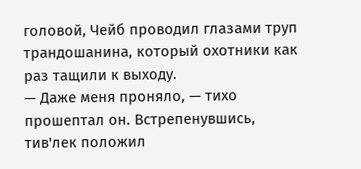головой, Чейб проводил глазами труп трандошанина, который охотники как раз тащили к выходу.
— Даже меня проняло, — тихо прошептал он. Встрепенувшись, тив'лек положил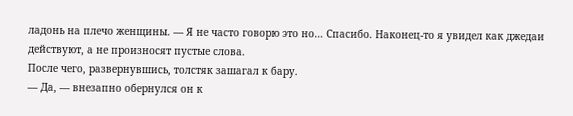ладонь на плечо женщины. — Я не часто говорю это но… Спасибо. Наконец-то я увидел как джедаи действуют, а не произносят пустые слова.
После чего, развернувшись, толстяк зашагал к бару.
— Да, — внезапно обернулся он к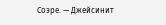Соэре. — Джейсинит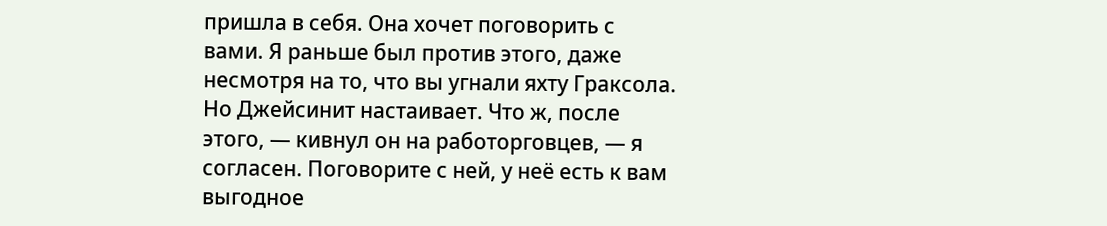пришла в себя. Она хочет поговорить с вами. Я раньше был против этого, даже несмотря на то, что вы угнали яхту Граксола. Но Джейсинит настаивает. Что ж, после этого, — кивнул он на работорговцев, — я согласен. Поговорите с ней, у неё есть к вам выгодное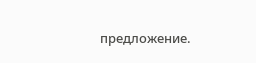предложение.